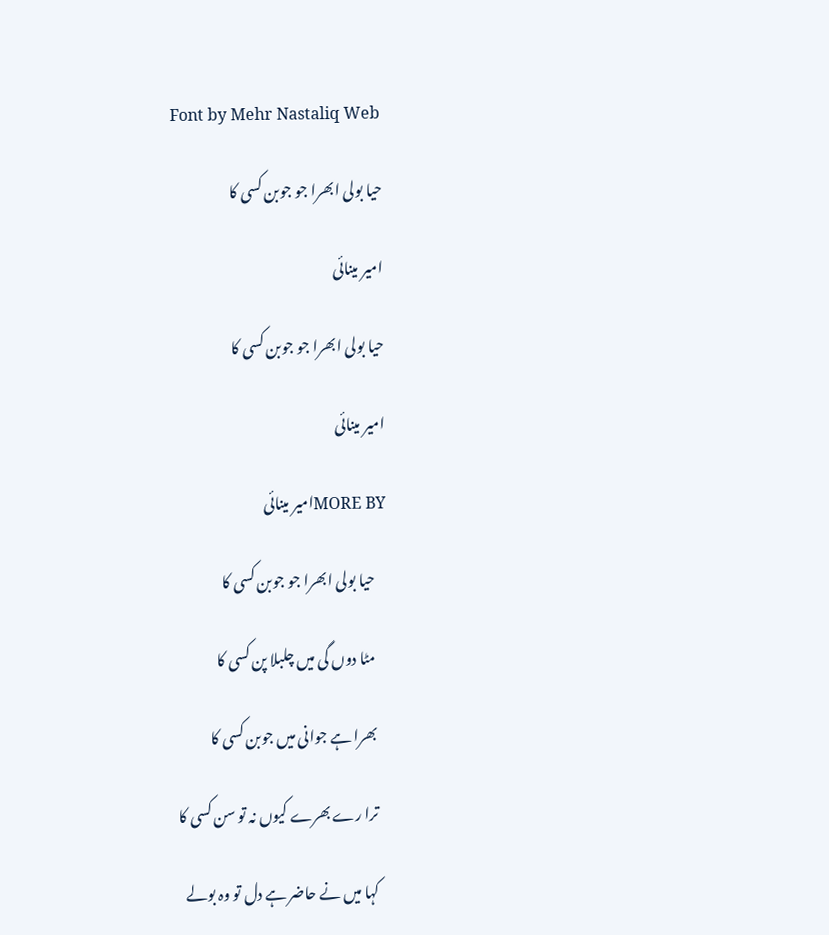Font by Mehr Nastaliq Web

حیا بولی ابھرا جو جوبن کسی کا

امیر مینائی

حیا بولی ابھرا جو جوبن کسی کا

امیر مینائی

MORE BYامیر مینائی

    حیا بولی ابھرا جو جوبن کسی کا

    مٹا دوں گی میں چلبلا پن کسی کا

    بھرا ہے جوانی میں جوبن کسی کا

    ترا رے بھرے کیوں نہ تو سن کسی کا

    کہا میں نے حاضر ہے دل تو وہ بولے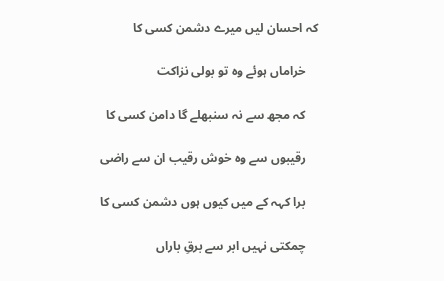کہ احسان لیں میرے دشمن کسی کا

    خراماں ہوئے وہ تو بولی نزاکت

    کہ مجھ سے نہ سنبھلے گا دامن کسی کا

    رقیبوں سے وہ خوش رقیب ان سے راضی

    برا کہہ کے میں کیوں ہوں دشمن کسی کا

    چمکتی نہیں ابر سے برقِ باراں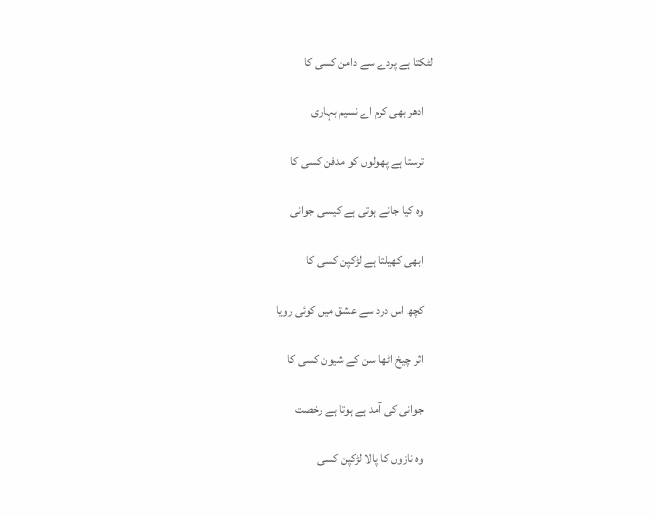لٹکتا ہے پردے سے دامن کسی کا

    ادھر بھی کرم اے نسیم بہاری

    ترستا ہے پھولوں کو مدفن کسی کا

    وہ کیا جانے ہوتی ہے کیسی جوانی

    ابھی کھیلتا ہے لڑکپن کسی کا

    کچھ اس درد سے عشق میں کوئی رویا

    اثر چیخ اٹھا سن کے شیون کسی کا

    جوانی کی آمد ہے ہوتا ہے رخصت

    وہ نازوں کا پالا لڑکپن کسی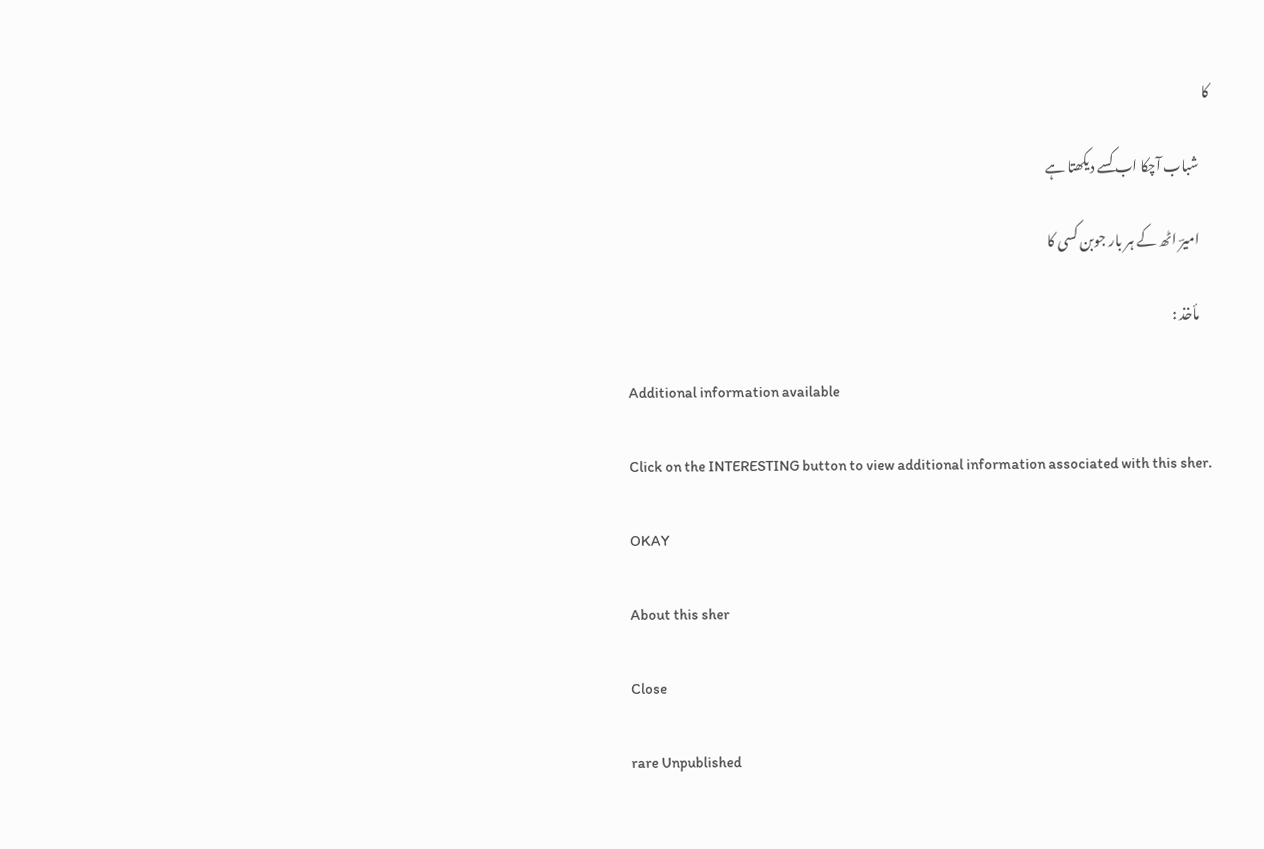کا

    شباب آچکا اب کسے دیکھتا ہے

    امیرؔ اٹھ کے ہر بار جوبن کسی کا

    مأخذ :

    Additional information available

    Click on the INTERESTING button to view additional information associated with this sher.

    OKAY

    About this sher

    Close

    rare Unpublished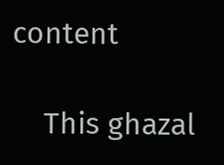content

    This ghazal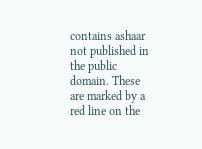contains ashaar not published in the public domain. These are marked by a red line on the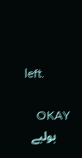left.

    OKAY
    بولیے